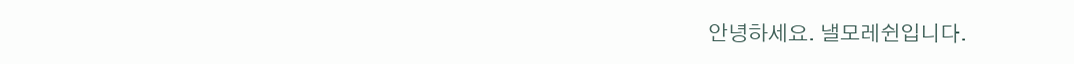안녕하세요. 낼모레쉰입니다.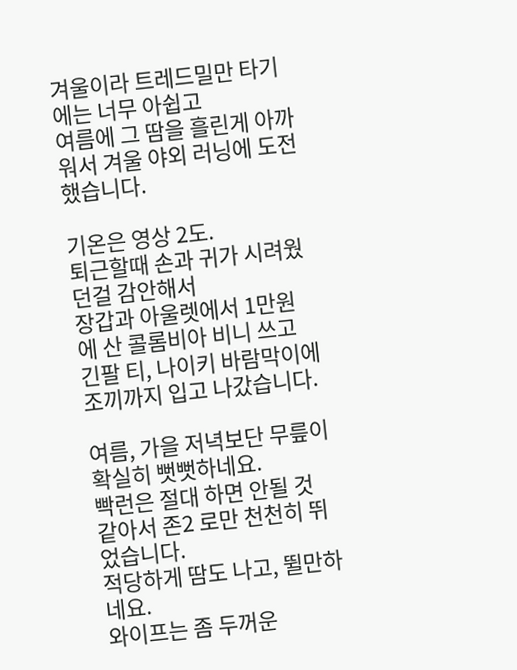겨울이라 트레드밀만 타기에는 너무 아쉽고
여름에 그 땀을 흘린게 아까워서 겨울 야외 러닝에 도전했습니다.

기온은 영상 2도.
퇴근할때 손과 귀가 시려웠던걸 감안해서
장갑과 아울렛에서 1만원에 산 콜롬비아 비니 쓰고
긴팔 티, 나이키 바람막이에 조끼까지 입고 나갔습니다.

여름, 가을 저녁보단 무릎이 확실히 뻣뻣하네요.
빡런은 절대 하면 안될 것 같아서 존2 로만 천천히 뛰었습니다.
적당하게 땀도 나고, 뛸만하네요.
와이프는 좀 두꺼운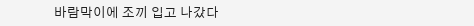바람막이에 조끼 입고 나갔다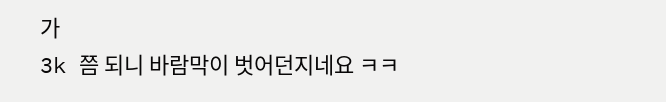가
3k 쯤 되니 바람막이 벗어던지네요 ㅋㅋ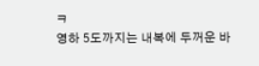ㅋ
영하 5도까지는 내복에 두꺼운 바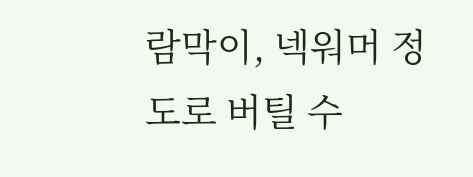람막이, 넥워머 정도로 버틸 수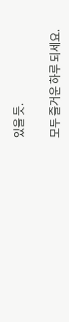있을 듯.

모두 즐거운 하루 되세요.